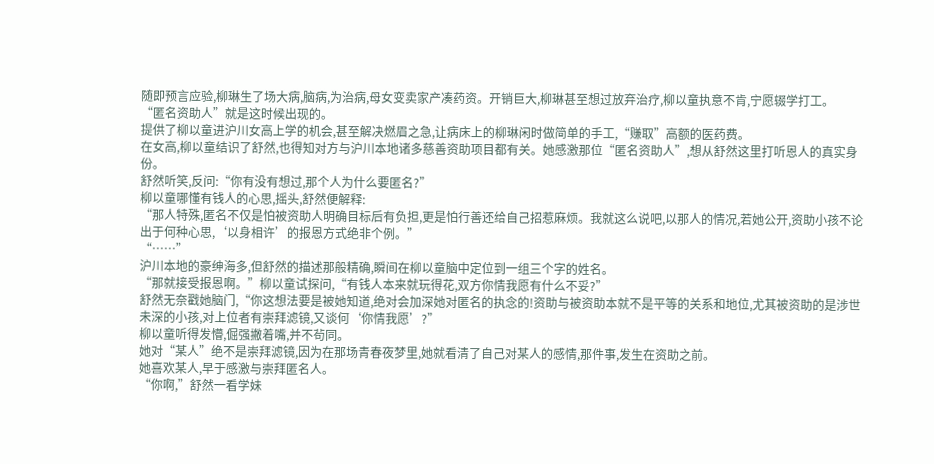随即预言应验,柳琳生了场大病,脑病,为治病,母女变卖家产凑药资。开销巨大,柳琳甚至想过放弃治疗,柳以童执意不肯,宁愿辍学打工。
“匿名资助人”就是这时候出现的。
提供了柳以童进沪川女高上学的机会,甚至解决燃眉之急,让病床上的柳琳闲时做简单的手工,“赚取”高额的医药费。
在女高,柳以童结识了舒然,也得知对方与沪川本地诸多慈善资助项目都有关。她感激那位“匿名资助人”,想从舒然这里打听恩人的真实身份。
舒然听笑,反问:“你有没有想过,那个人为什么要匿名?”
柳以童哪懂有钱人的心思,摇头,舒然便解释:
“那人特殊,匿名不仅是怕被资助人明确目标后有负担,更是怕行善还给自己招惹麻烦。我就这么说吧,以那人的情况,若她公开,资助小孩不论出于何种心思,‘以身相许’的报恩方式绝非个例。”
“……”
沪川本地的豪绅海多,但舒然的描述那般精确,瞬间在柳以童脑中定位到一组三个字的姓名。
“那就接受报恩啊。”柳以童试探问,“有钱人本来就玩得花,双方你情我愿有什么不妥?”
舒然无奈戳她脑门,“你这想法要是被她知道,绝对会加深她对匿名的执念的!资助与被资助本就不是平等的关系和地位,尤其被资助的是涉世未深的小孩,对上位者有崇拜滤镜,又谈何‘你情我愿’?”
柳以童听得发懵,倔强撇着嘴,并不茍同。
她对“某人”绝不是崇拜滤镜,因为在那场青春夜梦里,她就看清了自己对某人的感情,那件事,发生在资助之前。
她喜欢某人,早于感激与崇拜匿名人。
“你啊,”舒然一看学妹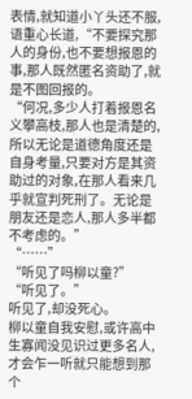表情,就知道小丫头还不服,语重心长道,“不要探究那人的身份,也不要想报恩的事,那人既然匿名资助了,就是不图回报的。
“何况,多少人打着报恩名义攀高枝,那人也是清楚的,所以无论是道德角度还是自身考量,只要对方是其资助过的对象,在那人看来几乎就宣判死刑了。无论是朋友还是恋人,那人多半都不考虑的。”
“……”
“听见了吗柳以童?”
“听见了。”
听见了,却没死心。
柳以童自我安慰,或许高中生寡闻没见识过更多名人,才会乍一听就只能想到那个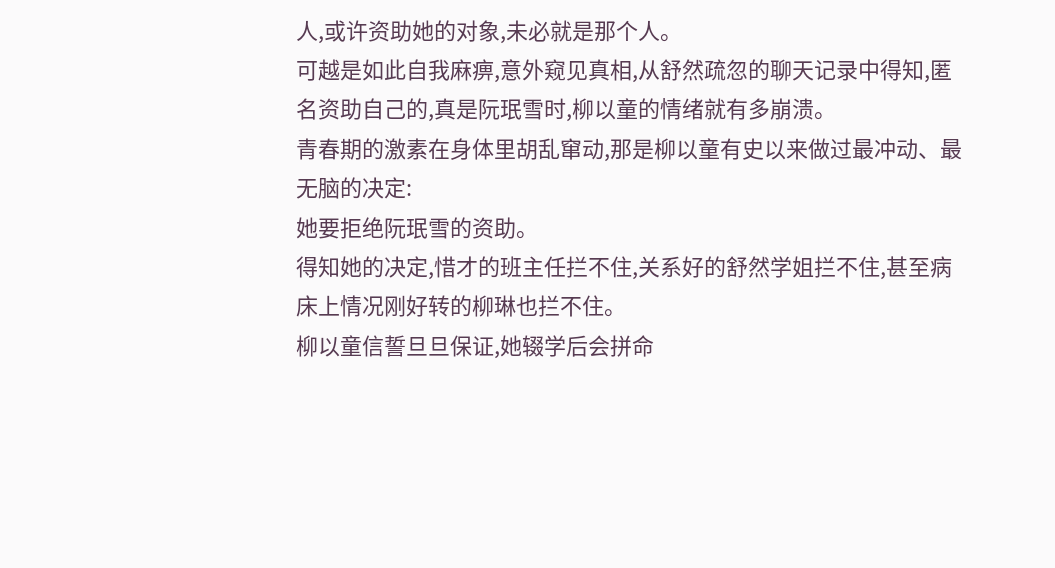人,或许资助她的对象,未必就是那个人。
可越是如此自我麻痹,意外窥见真相,从舒然疏忽的聊天记录中得知,匿名资助自己的,真是阮珉雪时,柳以童的情绪就有多崩溃。
青春期的激素在身体里胡乱窜动,那是柳以童有史以来做过最冲动、最无脑的决定:
她要拒绝阮珉雪的资助。
得知她的决定,惜才的班主任拦不住,关系好的舒然学姐拦不住,甚至病床上情况刚好转的柳琳也拦不住。
柳以童信誓旦旦保证,她辍学后会拼命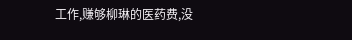工作,赚够柳琳的医药费,没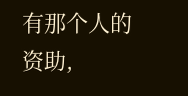有那个人的资助,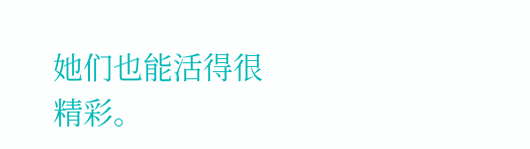她们也能活得很精彩。